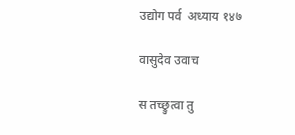उद्योग पर्व  अध्याय १४७

वासुदेव उवाच

स तच्छ्रुत्वा तु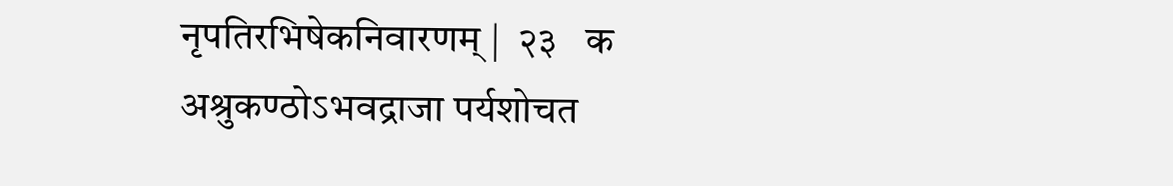नृपतिरभिषेकनिवारणम् |  २३   क
अश्रुकण्ठोऽभवद्राजा पर्यशोचत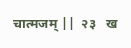चात्मजम् ||  २३   ख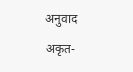अनुवाद

अकृत-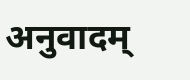अनुवादम्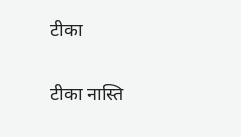टीका

टीका नास्ति